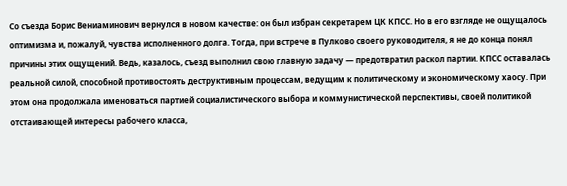Со съезда Борис Вениаминович вернулся в новом качестве: он был избран секретарем ЦК КПСС. Но в его взгляде не ощущалось оптимизма и, пожалуй, чувства исполненного долга. Тогда, при встрече в Пулково своего руководителя, я не до конца понял причины этих ощущений. Ведь, казалось, съезд выполнил свою главную задачу — предотвратил раскол партии. КПСС оставалась реальной силой, способной противостоять деструктивным процессам, ведущим к политическому и экономическому хаосу. При этом она продолжала именоватьcя партией социалистического выбора и коммунистической перспективы, своей политикой отстаивающей интересы рабочего класса,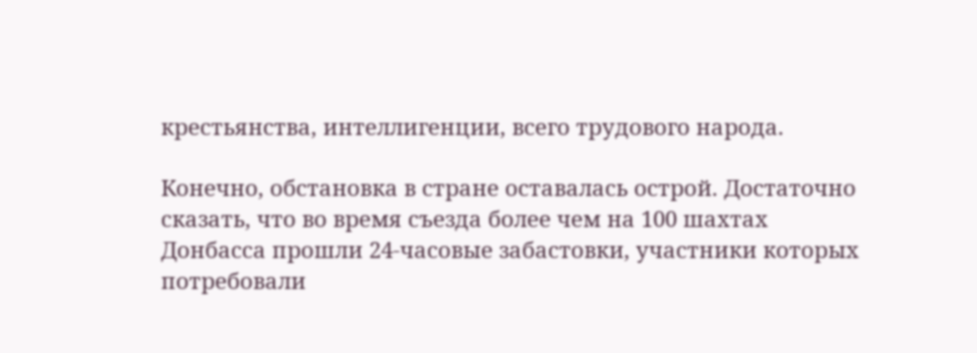крестьянства, интеллигенции, всего трудового народа.

Конечно, обстановка в стране оставалась острой. Достаточно сказать, что во время съезда более чем на 100 шахтах Донбасса прошли 24-часовые забастовки, участники которых потребовали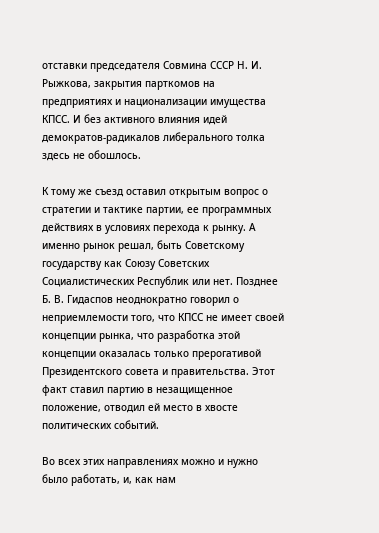отставки председателя Совмина СССР Н. И. Рыжкова, закрытия парткомов на предприятиях и национализации имущества КПСС. И без активного влияния идей демократов-радикалов либерального толка здесь не обошлось.

К тому же съезд оставил открытым вопрос о стратегии и тактике партии, ее программных действиях в условиях перехода к рынку. А именно рынок решал, быть Советскому государству как Союзу Советских Социалистических Республик или нет. Позднее Б. В. Гидаспов неоднократно говорил о неприемлемости того, что КПСС не имеет своей концепции рынка, что разработка этой концепции оказалась только прерогативой Президентского совета и правительства. Этот факт ставил партию в незащищенное положение, отводил ей место в хвосте политических событий.

Во всех этих направлениях можно и нужно было работать, и, как нам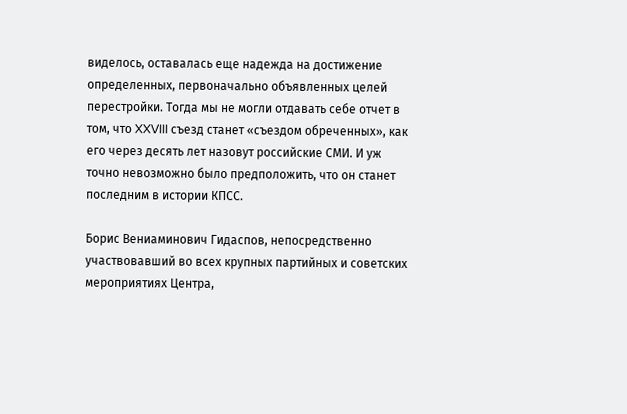виделось, оставалась еще надежда на достижение определенных, первоначально объявленных целей перестройки. Тогда мы не могли отдавать себе отчет в том, что XXVIII съезд станет «съездом обреченных», как его через десять лет назовут российские СМИ. И уж точно невозможно было предположить, что он станет последним в истории КПСС.

Борис Вениаминович Гидаспов, непосредственно участвовавший во всех крупных партийных и советских мероприятиях Центра,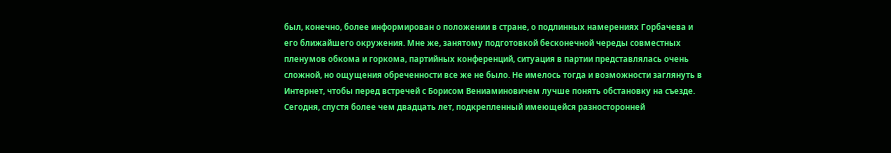был, конечно, более информирован о положении в стране, о подлинных намерениях Горбачева и его ближайшего окружения. Мне же, занятому подготовкой бесконечной череды совместных пленумов обкома и горкома, партийных конференций, ситуация в партии представлялась очень сложной, но ощущения обреченности все же не было. Не имелось тогда и возможности заглянуть в Интернет, чтобы перед встречей с Борисом Вениаминовичем лучше понять обстановку на съезде. Сегодня, спустя более чем двадцать лет, подкрепленный имеющейся разносторонней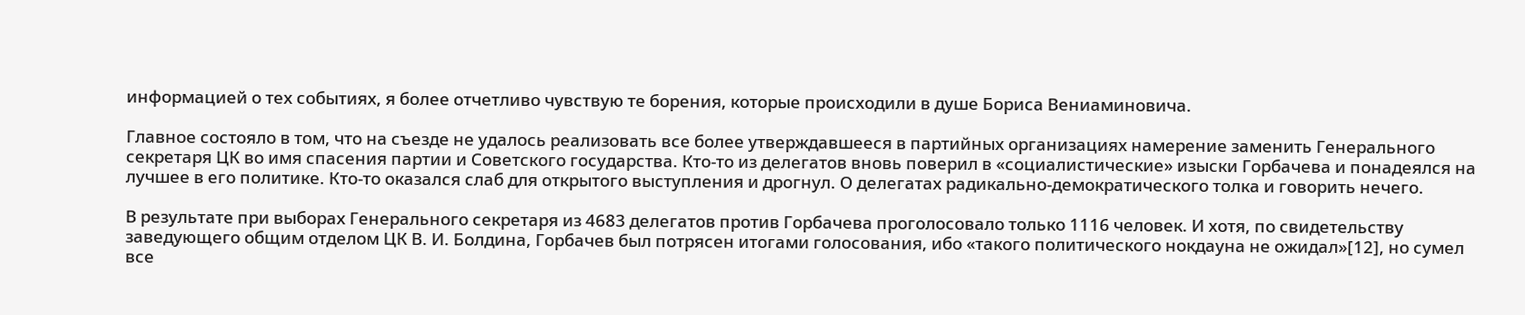информацией о тех событиях, я более отчетливо чувствую те борения, которые происходили в душе Бориса Вениаминовича.

Главное состояло в том, что на съезде не удалось реализовать все более утверждавшееся в партийных организациях намерение заменить Генерального секретаря ЦК во имя спасения партии и Советского государства. Кто-то из делегатов вновь поверил в «социалистические» изыски Горбачева и понадеялся на лучшее в его политике. Кто-то оказался слаб для открытого выступления и дрогнул. О делегатах радикально-демократического толка и говорить нечего.

В результате при выборах Генерального секретаря из 4683 делегатов против Горбачева проголосовало только 1116 человек. И хотя, по свидетельству заведующего общим отделом ЦК В. И. Болдина, Горбачев был потрясен итогами голосования, ибо «такого политического нокдауна не ожидал»[12], но сумел все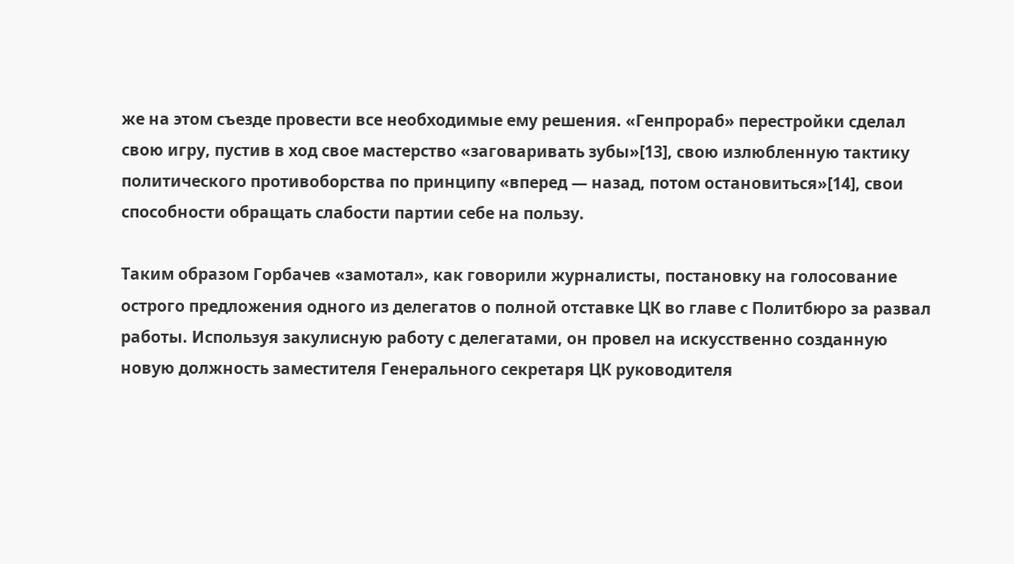же на этом съезде провести все необходимые ему решения. «Генпрораб» перестройки сделал свою игру, пустив в ход свое мастерство «заговаривать зубы»[13], свою излюбленную тактику политического противоборства по принципу «вперед — назад, потом остановиться»[14], свои способности обращать слабости партии себе на пользу.

Таким образом Горбачев «замотал», как говорили журналисты, постановку на голосование острого предложения одного из делегатов о полной отставке ЦК во главе с Политбюро за развал работы. Используя закулисную работу с делегатами, он провел на искусственно созданную новую должность заместителя Генерального секретаря ЦК руководителя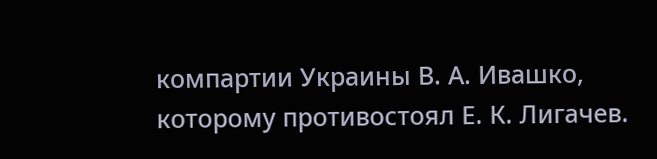компартии Украины В. А. Ивашко, которому противостоял Е. К. Лигачев.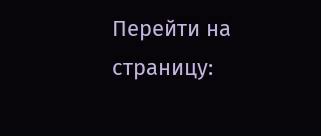Перейти на страницу: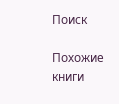Поиск

Похожие книги